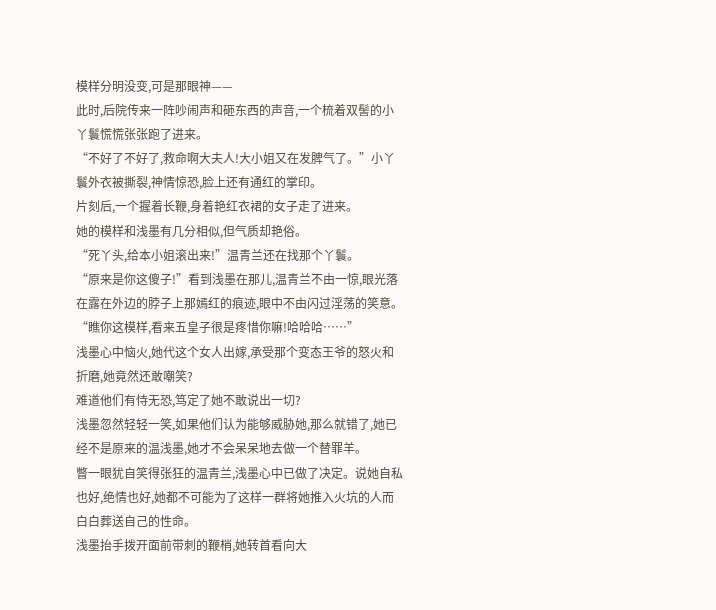模样分明没变,可是那眼神——
此时,后院传来一阵吵闹声和砸东西的声音,一个梳着双髻的小丫鬟慌慌张张跑了进来。
“不好了不好了,救命啊大夫人!大小姐又在发脾气了。”小丫鬟外衣被撕裂,神情惊恐,脸上还有通红的掌印。
片刻后,一个握着长鞭,身着艳红衣裙的女子走了进来。
她的模样和浅墨有几分相似,但气质却艳俗。
“死丫头,给本小姐滚出来!”温青兰还在找那个丫鬟。
“原来是你这傻子!”看到浅墨在那儿,温青兰不由一惊,眼光落在露在外边的脖子上那嫣红的痕迹,眼中不由闪过淫荡的笑意。
“瞧你这模样,看来五皇子很是疼惜你嘛!哈哈哈……”
浅墨心中恼火,她代这个女人出嫁,承受那个变态王爷的怒火和折磨,她竟然还敢嘲笑?
难道他们有恃无恐,笃定了她不敢说出一切?
浅墨忽然轻轻一笑,如果他们认为能够威胁她,那么就错了,她已经不是原来的温浅墨,她才不会呆呆地去做一个替罪羊。
瞥一眼犹自笑得张狂的温青兰,浅墨心中已做了决定。说她自私也好,绝情也好,她都不可能为了这样一群将她推入火坑的人而白白葬送自己的性命。
浅墨抬手拨开面前带刺的鞭梢,她转首看向大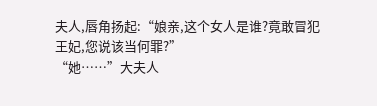夫人,唇角扬起:“娘亲,这个女人是谁?竟敢冒犯王妃,您说该当何罪?”
“她……”大夫人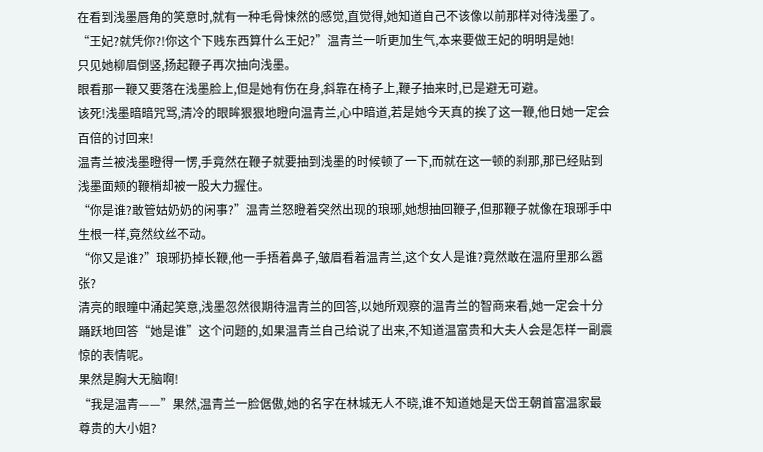在看到浅墨唇角的笑意时,就有一种毛骨悚然的感觉,直觉得,她知道自己不该像以前那样对待浅墨了。
“王妃?就凭你?!你这个下贱东西算什么王妃?”温青兰一听更加生气,本来要做王妃的明明是她!
只见她柳眉倒竖,扬起鞭子再次抽向浅墨。
眼看那一鞭又要落在浅墨脸上,但是她有伤在身,斜靠在椅子上,鞭子抽来时,已是避无可避。
该死!浅墨暗暗咒骂,清冷的眼眸狠狠地瞪向温青兰,心中暗道,若是她今天真的挨了这一鞭,他日她一定会百倍的讨回来!
温青兰被浅墨瞪得一愣,手竟然在鞭子就要抽到浅墨的时候顿了一下,而就在这一顿的刹那,那已经贴到浅墨面颊的鞭梢却被一股大力握住。
“你是谁?敢管姑奶奶的闲事?”温青兰怒瞪着突然出现的琅琊,她想抽回鞭子,但那鞭子就像在琅琊手中生根一样,竟然纹丝不动。
“你又是谁?”琅琊扔掉长鞭,他一手捂着鼻子,皱眉看着温青兰,这个女人是谁?竟然敢在温府里那么嚣张?
清亮的眼瞳中涌起笑意,浅墨忽然很期待温青兰的回答,以她所观察的温青兰的智商来看,她一定会十分踊跃地回答“她是谁”这个问题的,如果温青兰自己给说了出来,不知道温富贵和大夫人会是怎样一副震惊的表情呢。
果然是胸大无脑啊!
“我是温青——”果然,温青兰一脸倨傲,她的名字在林城无人不晓,谁不知道她是天岱王朝首富温家最尊贵的大小姐?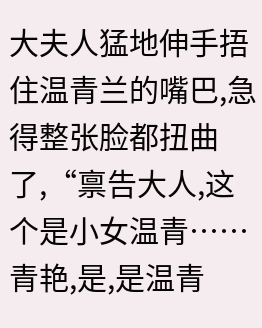大夫人猛地伸手捂住温青兰的嘴巴,急得整张脸都扭曲了,“禀告大人,这个是小女温青……青艳,是,是温青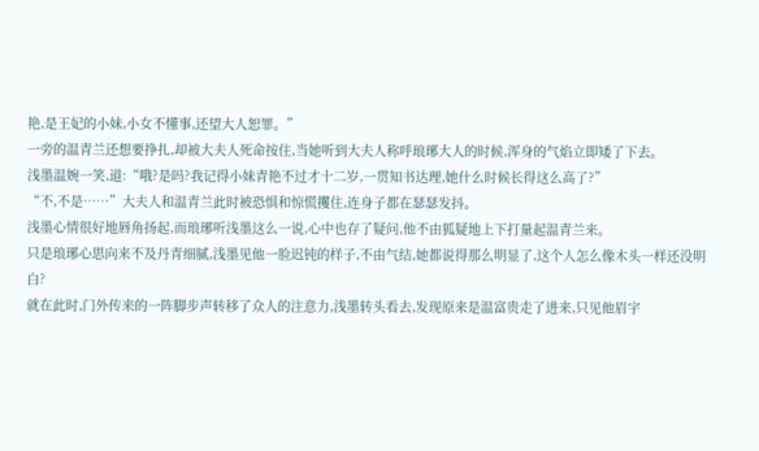艳,是王妃的小妹,小女不懂事,还望大人恕罪。”
一旁的温青兰还想要挣扎,却被大夫人死命按住,当她听到大夫人称呼琅琊大人的时候,浑身的气焰立即矮了下去。
浅墨温婉一笑,道:“哦?是吗?我记得小妹青艳不过才十二岁,一贯知书达理,她什么时候长得这么高了?”
“不,不是……”大夫人和温青兰此时被恐惧和惊慌攫住,连身子都在瑟瑟发抖。
浅墨心情很好地唇角扬起,而琅琊听浅墨这么一说,心中也存了疑问,他不由狐疑地上下打量起温青兰来。
只是琅琊心思向来不及丹青细腻,浅墨见他一脸迟钝的样子,不由气结,她都说得那么明显了,这个人怎么像木头一样还没明白?
就在此时,门外传来的一阵脚步声转移了众人的注意力,浅墨转头看去,发现原来是温富贵走了进来,只见他眉宇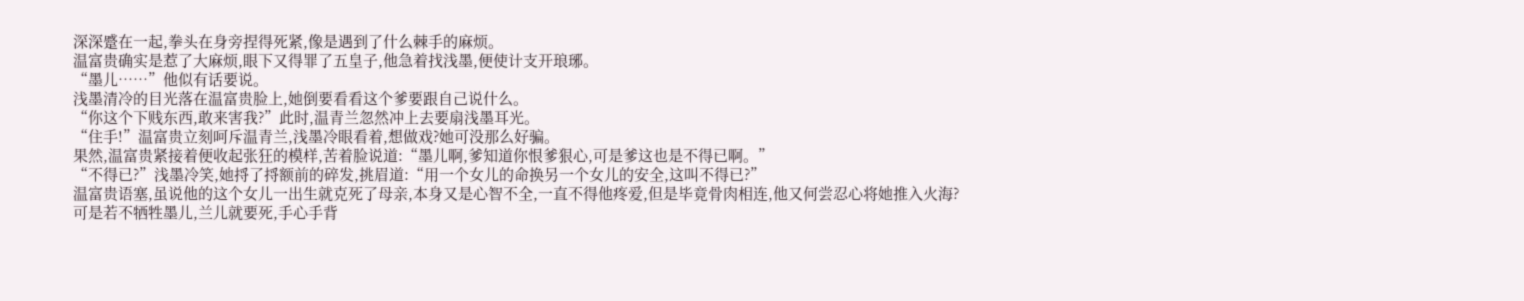深深蹙在一起,拳头在身旁捏得死紧,像是遇到了什么棘手的麻烦。
温富贵确实是惹了大麻烦,眼下又得罪了五皇子,他急着找浅墨,便使计支开琅琊。
“墨儿……”他似有话要说。
浅墨清冷的目光落在温富贵脸上,她倒要看看这个爹要跟自己说什么。
“你这个下贱东西,敢来害我?”此时,温青兰忽然冲上去要扇浅墨耳光。
“住手!”温富贵立刻呵斥温青兰,浅墨冷眼看着,想做戏?她可没那么好骗。
果然,温富贵紧接着便收起张狂的模样,苦着脸说道:“墨儿啊,爹知道你恨爹狠心,可是爹这也是不得已啊。”
“不得已?”浅墨冷笑,她捋了捋额前的碎发,挑眉道:“用一个女儿的命换另一个女儿的安全,这叫不得已?”
温富贵语塞,虽说他的这个女儿一出生就克死了母亲,本身又是心智不全,一直不得他疼爱,但是毕竟骨肉相连,他又何尝忍心将她推入火海?
可是若不牺牲墨儿,兰儿就要死,手心手背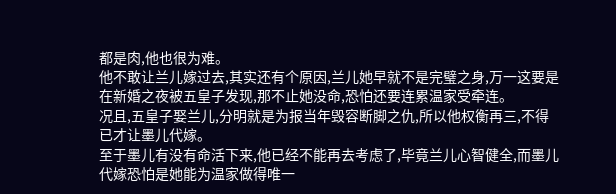都是肉,他也很为难。
他不敢让兰儿嫁过去,其实还有个原因,兰儿她早就不是完璧之身,万一这要是在新婚之夜被五皇子发现,那不止她没命,恐怕还要连累温家受牵连。
况且,五皇子娶兰儿,分明就是为报当年毁容断脚之仇,所以他权衡再三,不得已才让墨儿代嫁。
至于墨儿有没有命活下来,他已经不能再去考虑了,毕竟兰儿心智健全,而墨儿代嫁恐怕是她能为温家做得唯一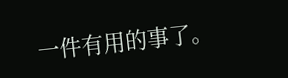一件有用的事了。